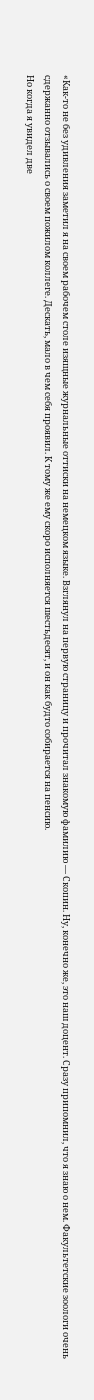«Как-то не без удивления заметил я на своем рабочем столе изящные журнальные оттиски на немецком языке. Взглянул на первую страницу и прочитал знакомую фамилию — Скопин. Ну, конечно же, это наш доцент. Сразу припомнил, что я знаю о нем. Факультетские зоологи очень сдержанно отзывались о своем пожилом коллеге. Дескать, мало в чем себя проявил. К тому же ему скоро исполняется шестьдесят, и он как будто собирается на пенсию.
Но когда я увидел две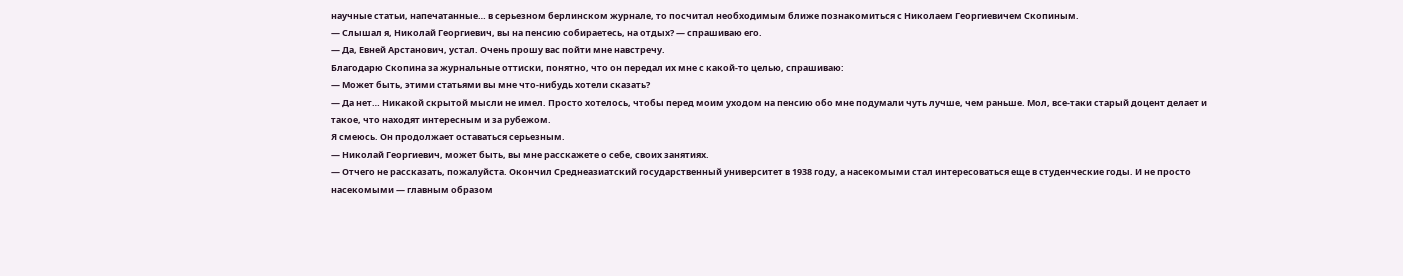научные статьи, напечатанные… в серьезном берлинском журнале, то посчитал необходимым ближе познакомиться с Николаем Георгиевичем Скопиным.
— Слышал я, Николай Георгиевич, вы на пенсию собираетесь, на отдых? — спрашиваю его.
— Да, Евней Арстанович, устал. Очень прошу вас пойти мне навстречу.
Благодарю Скопина за журнальные оттиски, понятно, что он передал их мне с какой-то целью, спрашиваю:
— Может быть, этими статьями вы мне что-нибудь хотели сказать?
— Да нет… Никакой скрытой мысли не имел. Просто хотелось, чтобы перед моим уходом на пенсию обо мне подумали чуть лучше, чем раньше. Мол, все-таки старый доцент делает и такое, что находят интересным и за рубежом.
Я смеюсь. Он продолжает оставаться серьезным.
— Николай Георгиевич, может быть, вы мне расскажете о себе, своих занятиях.
— Отчего не рассказать, пожалуйста. Окончил Среднеазиатский государственный университет в 1938 году, а насекомыми стал интересоваться еще в студенческие годы. И не просто насекомыми — главным образом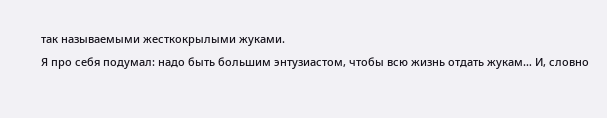так называемыми жесткокрылыми жуками.
Я про себя подумал: надо быть большим энтузиастом, чтобы всю жизнь отдать жукам… И, словно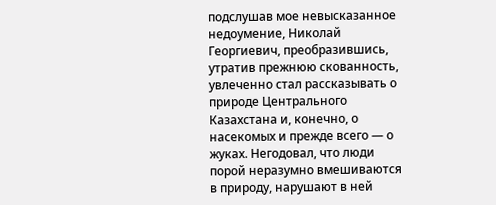подслушав мое невысказанное недоумение, Николай Георгиевич, преобразившись, утратив прежнюю скованность, увлеченно стал рассказывать о природе Центрального Казахстана и, конечно, о насекомых и прежде всего — о жуках. Негодовал, что люди порой неразумно вмешиваются в природу, нарушают в ней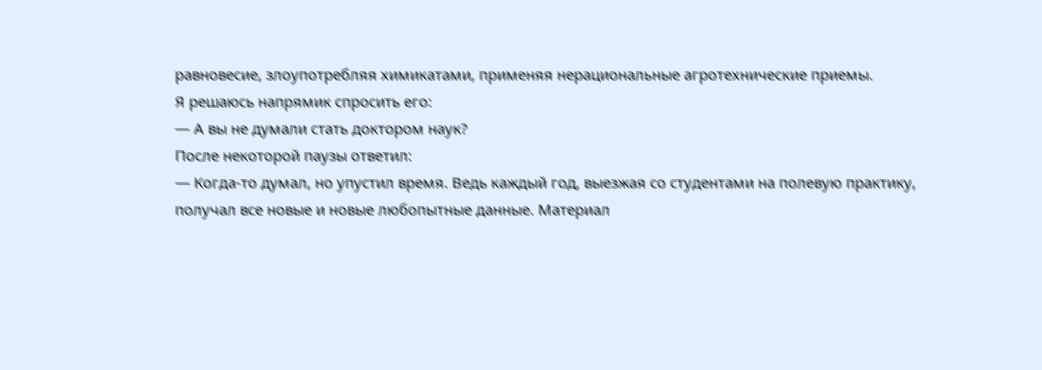равновесие, злоупотребляя химикатами, применяя нерациональные агротехнические приемы.
Я решаюсь напрямик спросить его:
— А вы не думали стать доктором наук?
После некоторой паузы ответил:
— Когда-то думал, но упустил время. Ведь каждый год, выезжая со студентами на полевую практику, получал все новые и новые любопытные данные. Материал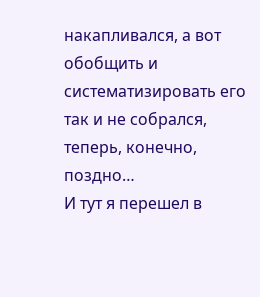накапливался, а вот обобщить и систематизировать его так и не собрался, теперь, конечно, поздно…
И тут я перешел в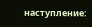наступление: